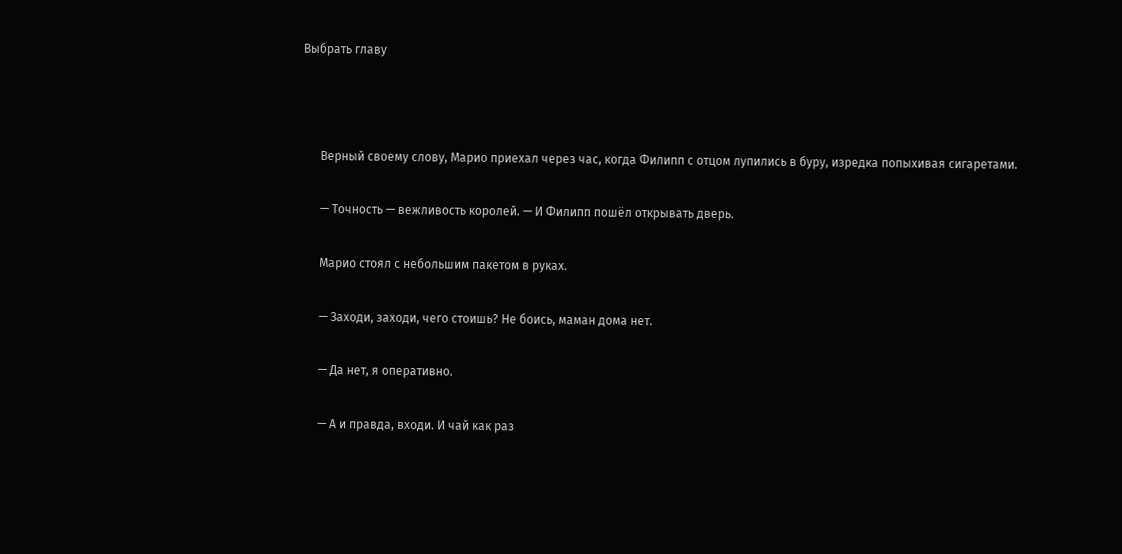Выбрать главу



      Верный своему слову, Марио приехал через час, когда Филипп с отцом лупились в буру, изредка попыхивая сигаретами.

      — Точность — вежливость королей. — И Филипп пошёл открывать дверь.

      Марио стоял с небольшим пакетом в руках.

      — Заходи, заходи, чего стоишь? Не боись, маман дома нет.

      — Да нет, я оперативно.

      — А и правда, входи. И чай как раз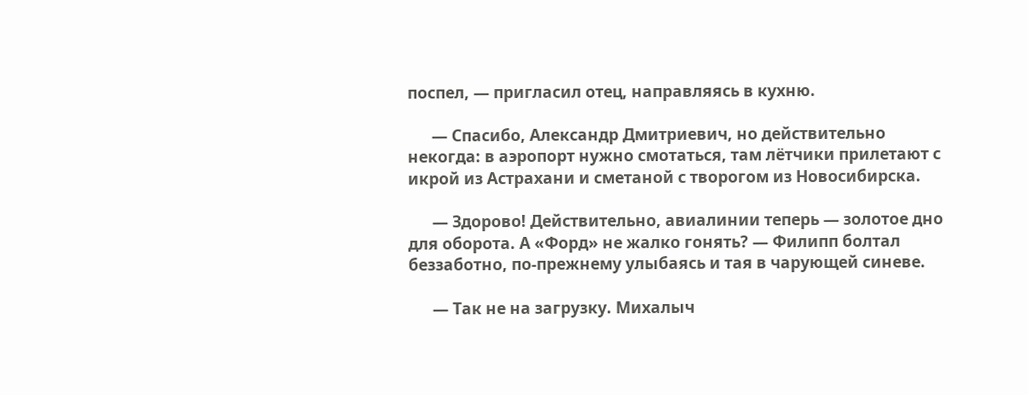поспел, — пригласил отец, направляясь в кухню.

      — Спасибо, Александр Дмитриевич, но действительно некогда: в аэропорт нужно смотаться, там лётчики прилетают с икрой из Астрахани и сметаной с творогом из Новосибирска.

      — Здорово! Действительно, авиалинии теперь — золотое дно для оборота. А «Форд» не жалко гонять? — Филипп болтал беззаботно, по-прежнему улыбаясь и тая в чарующей синеве.

      — Так не на загрузку. Михалыч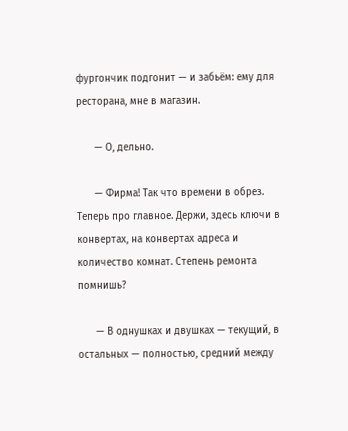фургончик подгонит — и забьём: ему для ресторана, мне в магазин.

      — О, дельно.

      — Фирма! Так что времени в обрез. Теперь про главное. Держи, здесь ключи в конвертах, на конвертах адреса и количество комнат. Степень ремонта помнишь?

      — В однушках и двушках — текущий, в остальных — полностью, средний между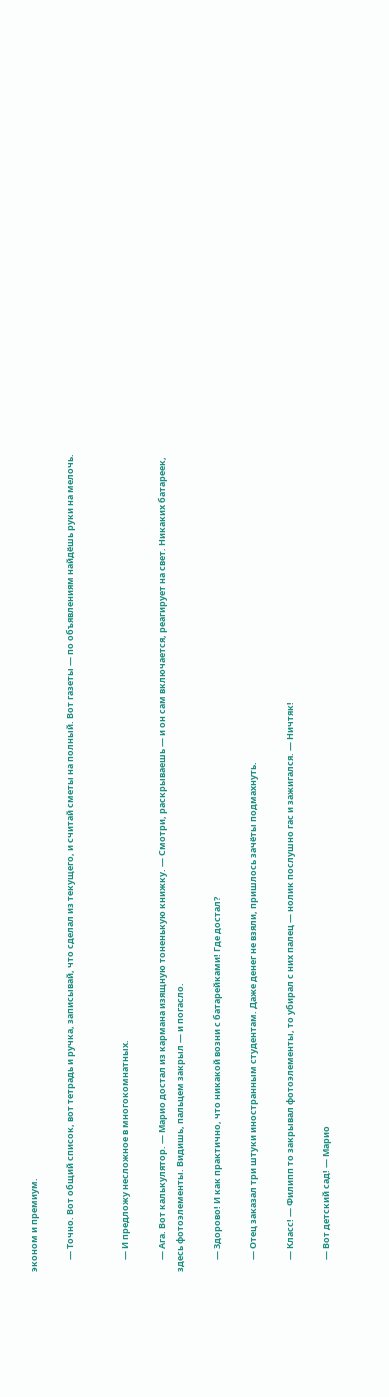эконом и премиум.

      — Точно. Вот общий список, вот тетрадь и ручка, записывай, что сделал из текущего, и считай сметы на полный. Вот газеты — по объявлениям найдёшь руки на мелочь.


      — И предложу несложное в многокомнатных.

      — Ага. Вот калькулятор. — Марио достал из кармана изящную тоненькую книжку. — Смотри, раскрываешь — и он сам включается, реагирует на свет. Никаких батареек, здесь фотоэлементы. Видишь, пальцем закрыл — и погасло.

      — Здорово! И как практично, что никакой возни с батарейками! Где достал?

      — Отец заказал три штуки иностранным студентам. Даже денег не взяли, пришлось зачёты подмахнуть.

      — Класс! — Филипп то закрывал фотоэлементы, то убирал с них палец — нолик послушно гас и зажигался. — Ничтяк!

      — Вот детский сад! — Марио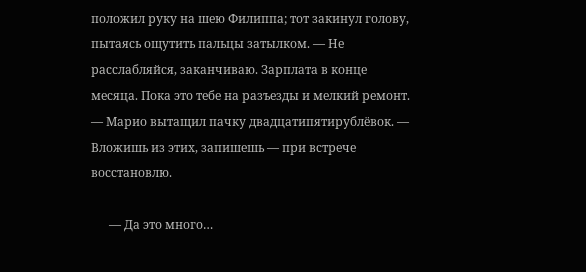положил руку на шею Филиппа; тот закинул голову, пытаясь ощутить пальцы затылком. — Не расслабляйся, заканчиваю. Зарплата в конце месяца. Пока это тебе на разъезды и мелкий ремонт. — Марио вытащил пачку двадцатипятирублёвок. — Вложишь из этих, запишешь — при встрече восстановлю.

      — Да это много…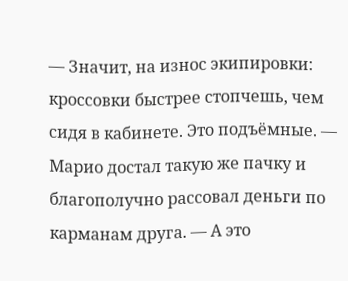— Значит, на износ экипировки: кроссовки быстрее стопчешь, чем сидя в кабинете. Это подъёмные. — Марио достал такую же пачку и благополучно рассовал деньги по карманам друга. — А это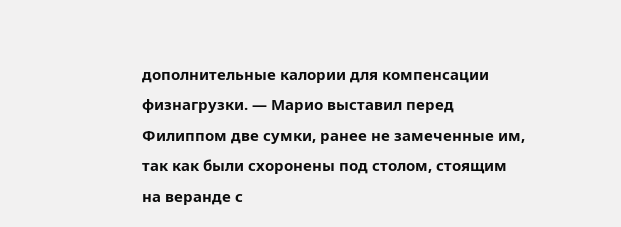дополнительные калории для компенсации физнагрузки. — Марио выставил перед Филиппом две сумки, ранее не замеченные им, так как были схоронены под столом, стоящим на веранде с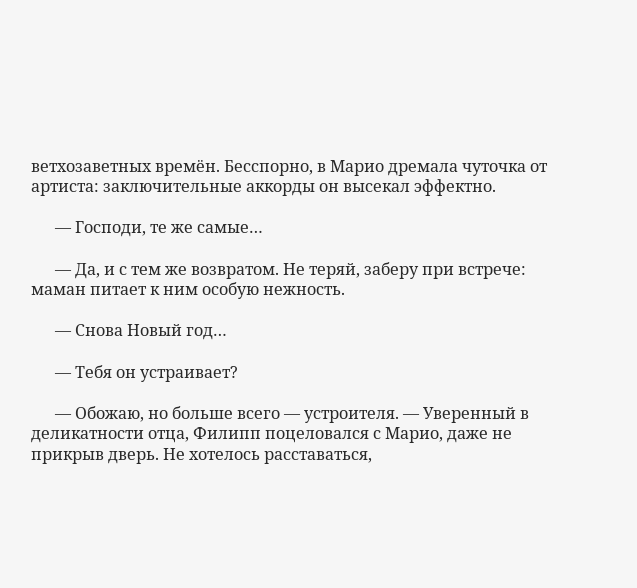ветхозаветных времён. Бесспорно, в Марио дремала чуточка от артиста: заключительные аккорды он высекал эффектно.

      — Господи, те же самые…

      — Да, и с тем же возвратом. Не теряй, заберу при встрече: маман питает к ним особую нежность.

      — Снова Новый год…

      — Тебя он устраивает?

      — Обожаю, но больше всего — устроителя. — Уверенный в деликатности отца, Филипп поцеловался с Марио, даже не прикрыв дверь. Не хотелось расставаться,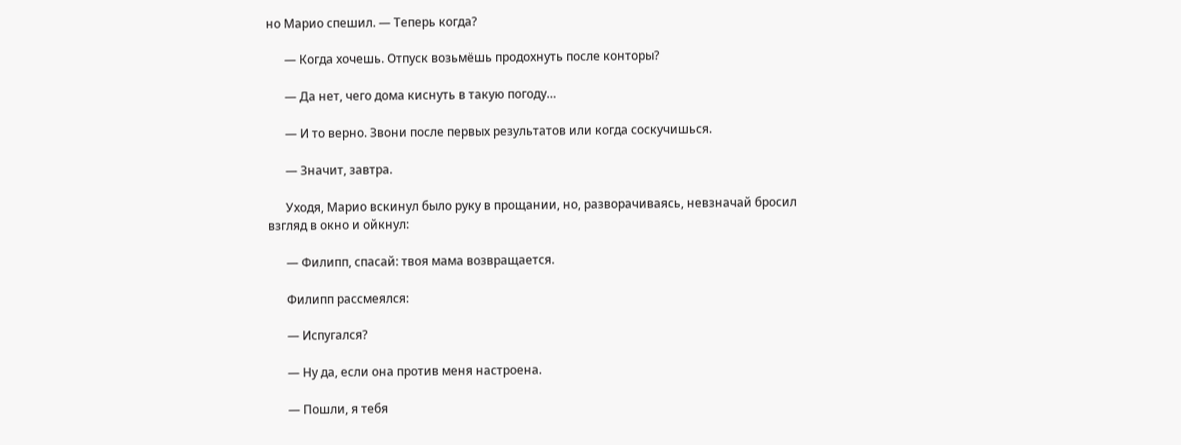но Марио спешил. — Теперь когда?

      — Когда хочешь. Отпуск возьмёшь продохнуть после конторы?

      — Да нет, чего дома киснуть в такую погоду…

      — И то верно. Звони после первых результатов или когда соскучишься.

      — Значит, завтра.

      Уходя, Марио вскинул было руку в прощании, но, разворачиваясь, невзначай бросил взгляд в окно и ойкнул:

      — Филипп, спасай: твоя мама возвращается.

      Филипп рассмеялся:

      — Испугался?

      — Ну да, если она против меня настроена.

      — Пошли, я тебя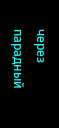через парадный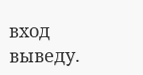вход выведу.